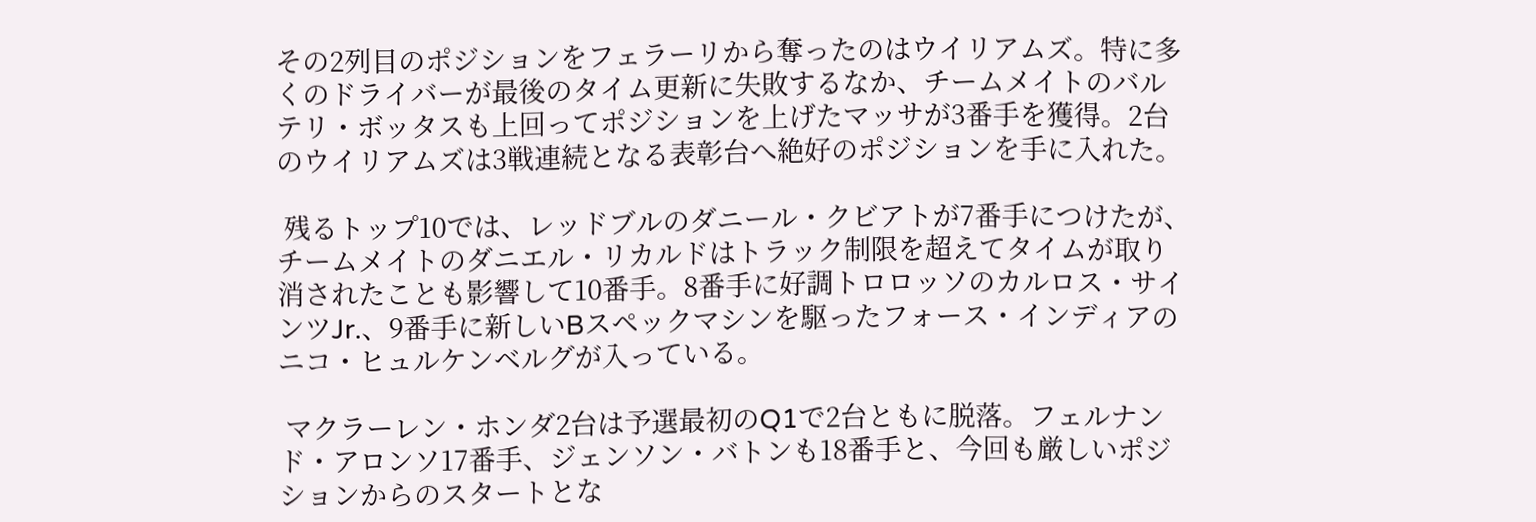その2列目のポジションをフェラーリから奪ったのはウイリアムズ。特に多くのドライバーが最後のタイム更新に失敗するなか、チームメイトのバルテリ・ボッタスも上回ってポジションを上げたマッサが3番手を獲得。2台のウイリアムズは3戦連続となる表彰台へ絶好のポジションを手に入れた。

 残るトップ10では、レッドブルのダニール・クビアトが7番手につけたが、チームメイトのダニエル・リカルドはトラック制限を超えてタイムが取り消されたことも影響して10番手。8番手に好調トロロッソのカルロス・サインツJr.、9番手に新しいBスペックマシンを駆ったフォース・インディアのニコ・ヒュルケンベルグが入っている。

 マクラーレン・ホンダ2台は予選最初のQ1で2台ともに脱落。フェルナンド・アロンソ17番手、ジェンソン・バトンも18番手と、今回も厳しいポジションからのスタートとな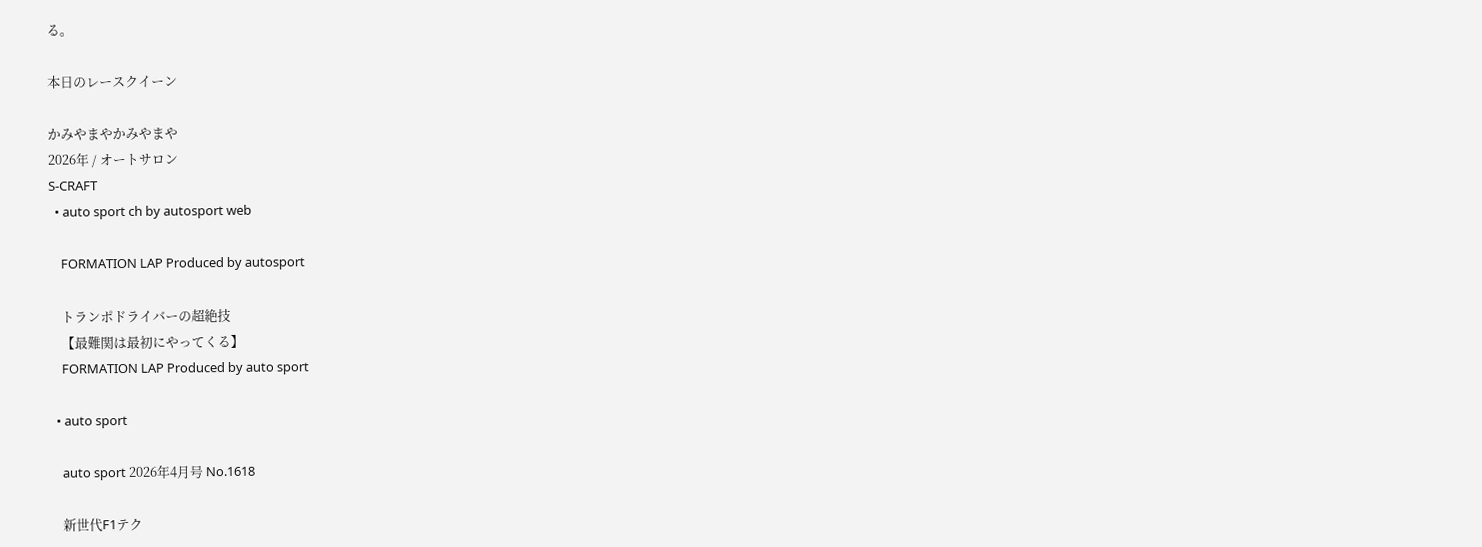る。

本日のレースクイーン

かみやまやかみやまや
2026年 / オートサロン
S-CRAFT
  • auto sport ch by autosport web

    FORMATION LAP Produced by autosport

    トランポドライバーの超絶技
    【最難関は最初にやってくる】
    FORMATION LAP Produced by auto sport

  • auto sport

    auto sport 2026年4月号 No.1618

    新世代F1テク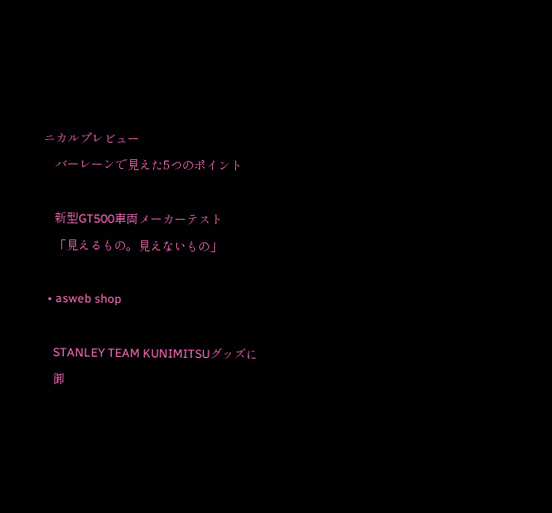ニカルプレビュー
    バーレーンで見えた5つのポイント

    新型GT500車両メーカーテスト
    「見えるもの。見えないもの」

  • asweb shop

    STANLEY TEAM KUNIMITSUグッズに
    御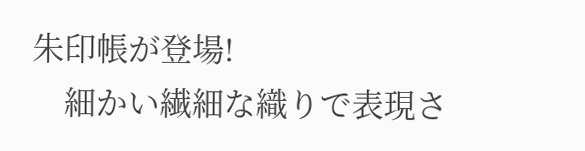朱印帳が登場!
    細かい繊細な織りで表現さ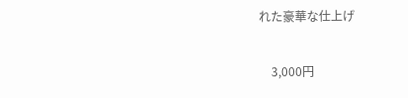れた豪華な仕上げ

    3,000円